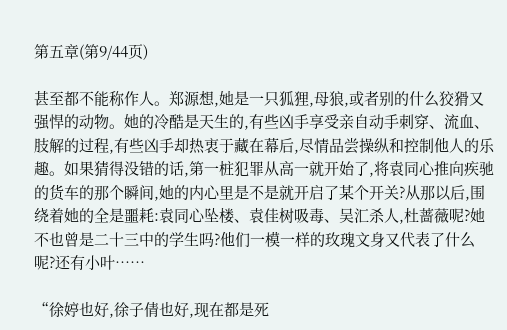第五章(第9/44页)

甚至都不能称作人。郑源想,她是一只狐狸,母狼,或者别的什么狡猾又强悍的动物。她的冷酷是天生的,有些凶手享受亲自动手刺穿、流血、肢解的过程,有些凶手却热衷于藏在幕后,尽情品尝操纵和控制他人的乐趣。如果猜得没错的话,第一桩犯罪从高一就开始了,将袁同心推向疾驰的货车的那个瞬间,她的内心里是不是就开启了某个开关?从那以后,围绕着她的全是噩耗:袁同心坠楼、袁佳树吸毒、吴汇杀人,杜蔷薇呢?她不也曾是二十三中的学生吗?他们一模一样的玫瑰文身又代表了什么呢?还有小叶……

“徐婷也好,徐子倩也好,现在都是死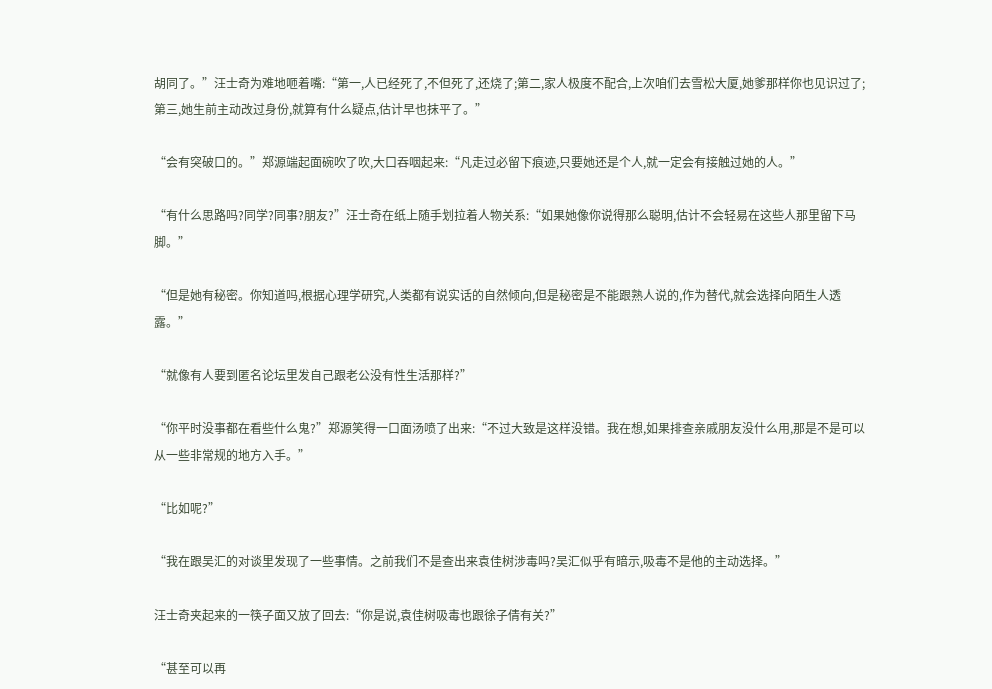胡同了。”汪士奇为难地咂着嘴:“第一,人已经死了,不但死了,还烧了;第二,家人极度不配合,上次咱们去雪松大厦,她爹那样你也见识过了;第三,她生前主动改过身份,就算有什么疑点,估计早也抹平了。”

“会有突破口的。”郑源端起面碗吹了吹,大口吞咽起来:“凡走过必留下痕迹,只要她还是个人,就一定会有接触过她的人。”

“有什么思路吗?同学?同事?朋友?”汪士奇在纸上随手划拉着人物关系:“如果她像你说得那么聪明,估计不会轻易在这些人那里留下马脚。”

“但是她有秘密。你知道吗,根据心理学研究,人类都有说实话的自然倾向,但是秘密是不能跟熟人说的,作为替代,就会选择向陌生人透露。”

“就像有人要到匿名论坛里发自己跟老公没有性生活那样?”

“你平时没事都在看些什么鬼?”郑源笑得一口面汤喷了出来:“不过大致是这样没错。我在想,如果排查亲戚朋友没什么用,那是不是可以从一些非常规的地方入手。”

“比如呢?”

“我在跟吴汇的对谈里发现了一些事情。之前我们不是查出来袁佳树涉毒吗?吴汇似乎有暗示,吸毒不是他的主动选择。”

汪士奇夹起来的一筷子面又放了回去:“你是说,袁佳树吸毒也跟徐子倩有关?”

“甚至可以再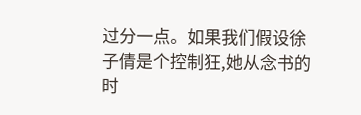过分一点。如果我们假设徐子倩是个控制狂,她从念书的时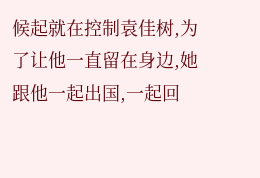候起就在控制袁佳树,为了让他一直留在身边,她跟他一起出国,一起回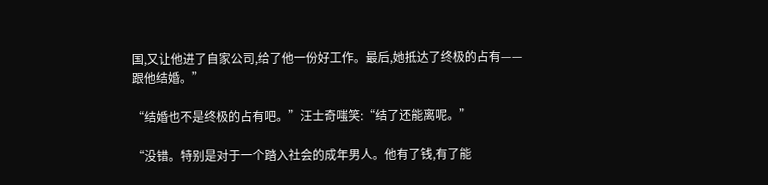国,又让他进了自家公司,给了他一份好工作。最后,她抵达了终极的占有——跟他结婚。”

“结婚也不是终极的占有吧。”汪士奇嗤笑:“结了还能离呢。”

“没错。特别是对于一个踏入社会的成年男人。他有了钱,有了能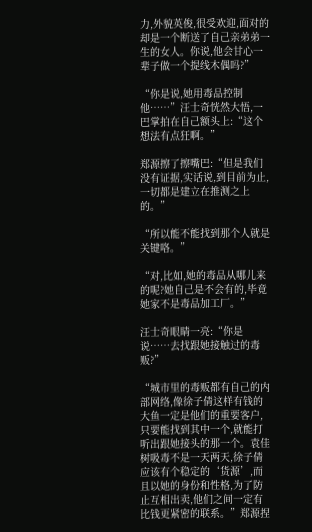力,外貌英俊,很受欢迎,面对的却是一个断送了自己亲弟弟一生的女人。你说,他会甘心一辈子做一个提线木偶吗?”

“你是说,她用毒品控制他……”汪士奇恍然大悟,一巴掌拍在自己额头上:“这个想法有点狂啊。”

郑源擦了擦嘴巴:“但是我们没有证据,实话说,到目前为止,一切都是建立在推测之上的。”

“所以能不能找到那个人就是关键咯。”

“对,比如,她的毒品从哪儿来的呢?她自己是不会有的,毕竟她家不是毒品加工厂。”

汪士奇眼睛一亮:“你是说……去找跟她接触过的毒贩?”

“城市里的毒贩都有自己的内部网络,像徐子倩这样有钱的大鱼一定是他们的重要客户,只要能找到其中一个,就能打听出跟她接头的那一个。袁佳树吸毒不是一天两天,徐子倩应该有个稳定的‘货源’,而且以她的身份和性格,为了防止互相出卖,他们之间一定有比钱更紧密的联系。”郑源捏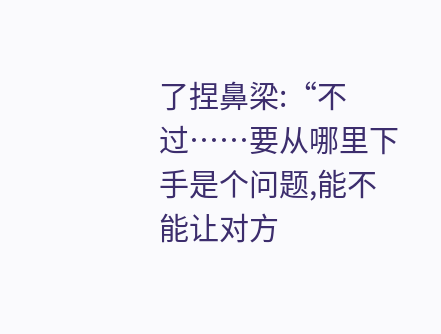了捏鼻梁:“不过……要从哪里下手是个问题,能不能让对方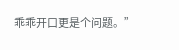乖乖开口更是个问题。”